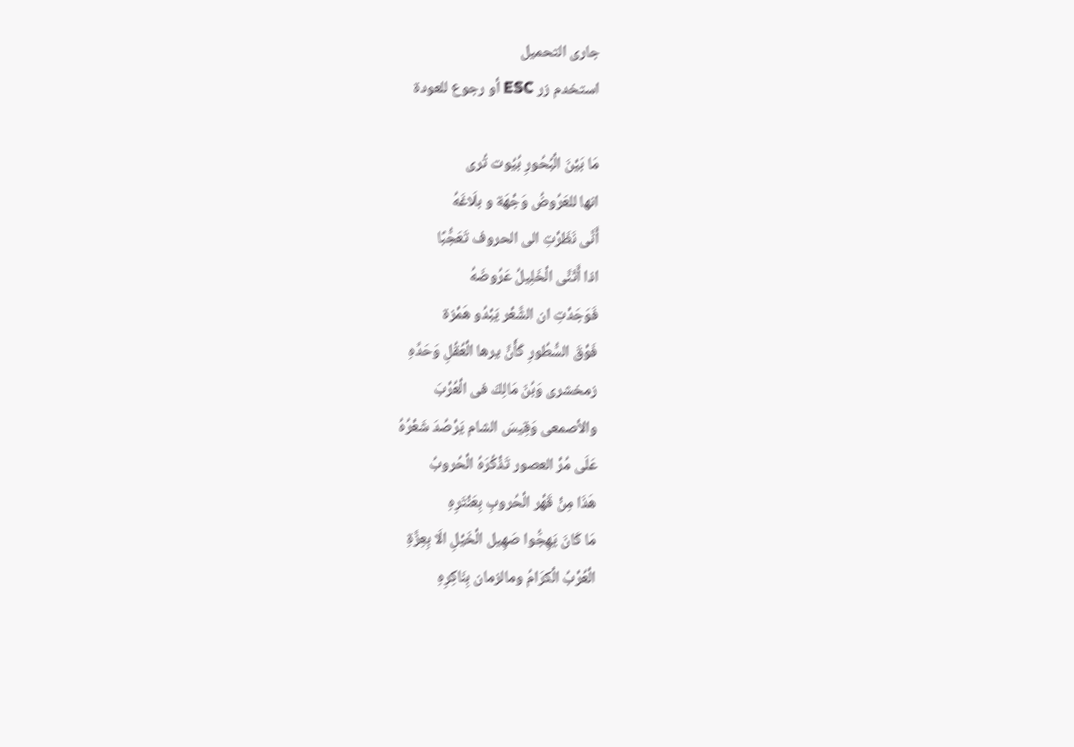جارى التحميل
استخدم زر ESC أو رجوع للعودة

مَا بَيْنَ الْبُحُورِ بُيُوت تُرى
انها للعَرُوضُ وَجْهَة و بلَاغَهُ
أَنَّى نَظَرْتِ الى الحروف تَعَجُّبًا
اذا أَثَنَّى الْخَلِيلُ عَرُوضَهُ
فَوَجَدْتِ ان الشَّعْر يَبْدُو هَمْزة
فَوْقَ السُّطُورِ كَأَنَّ يرها الْعُقُلِ وَحَدِّهِ
زمخشرى وَبُنّ مَالِكَ فى الْعُرْبَ
والأصمعى وَقِيسَ الشام يَرْصُدَ شَعْرُهُ
عَلَى مُرْ العصور تَذْكُرَهُ الْحُروبُ
هَذَا مِنْ قَهْر الْحُروبِ بِعَنْتَرِهِ
مَا كَانَ يَهِجُّوا صَهِيل الْخَيْلِ الَا بِعِزَّةِ
الْعُرْبُ الْكرَامُ ومالزمان بِنَاكِرِهِ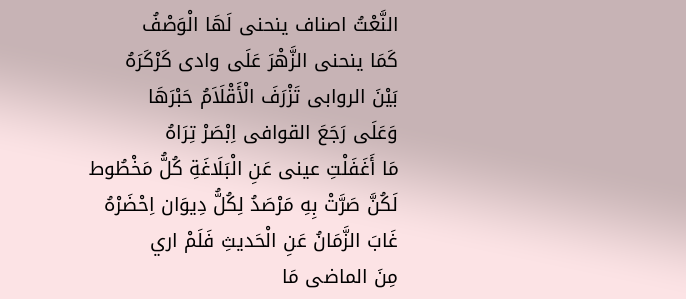النَّعْتُ اصناف ينحنى لَهَا الْوَصْفُ
كَمَا ينحنى الزَّهْرَ عَلَى وادى كَرْكَرَهُ
بَيْنَ الروابى تَزْرَفَ الْأَقْلَاَمُ حَبْرَهَا
وَعَلَى رَجَعَ القوافى اِبْصَرْ تِرَاهُ
مَا أَغَفَلْتِ عينى عَنِ الْبَلَاغَةِ كُلُّ مَخْطُوط
لَكُنَّ صَرَّتْ بِهِ مَرْصَدُ لِكُلُّ دِيوَان اِحْضَرْهُ
غَابَ الزَّمَانُ عَنِ الْحَديثِ فَلَمْ اري
مِنَ الماضى مَا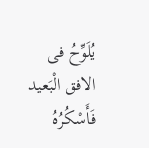يُلَوِّحُ فى الافق الْبَعيد فَأَسْكُرُهُ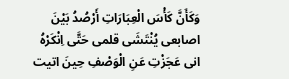وَكَأَنَّ كَأْسَ الْعِبَارَاتِ أَرْصُدُ بَيْنَ
اصابعى يُنْتَشَى قلمى حَتَّى اِنْكَرْهُ
انى عَجَزْتِ عَنِ الْوَصْفِ حِينَ اتيت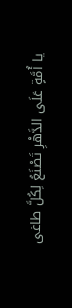يا أُمَّةٍ عَلَى الدَّهْرِ تَصْنَعُ لِكُلَّ طاغى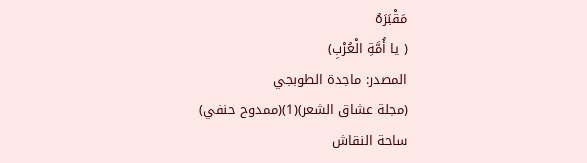مَقْبَرَهُ
( يا أُمَّةِ الْعُرْبِ)
المصدر: ماجدة الطوبجي
(مجلة عشاق الشعر)(1)(ممدوح حنفي)
ساحة النقاش